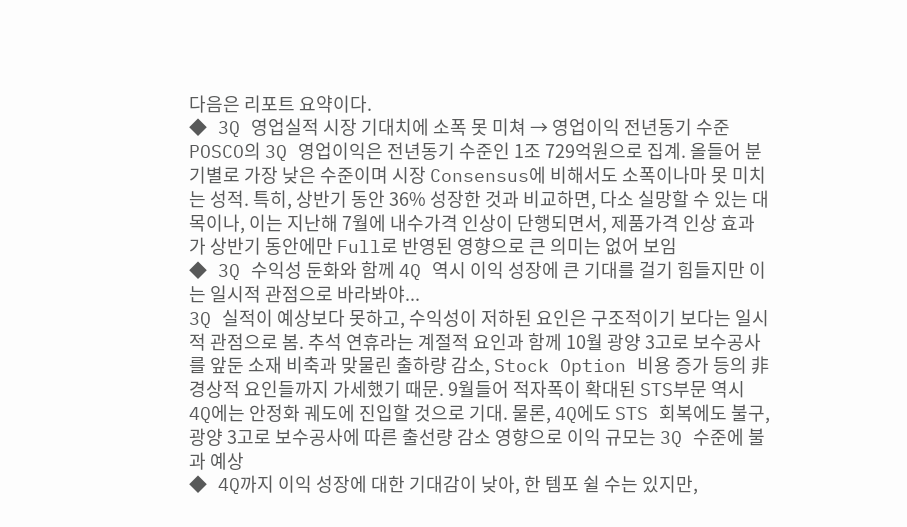다음은 리포트 요약이다.
◆ 3Q 영업실적 시장 기대치에 소폭 못 미쳐 → 영업이익 전년동기 수준
POSCO의 3Q 영업이익은 전년동기 수준인 1조 729억원으로 집계. 올들어 분기별로 가장 낮은 수준이며 시장 Consensus에 비해서도 소폭이나마 못 미치는 성적. 특히, 상반기 동안 36% 성장한 것과 비교하면, 다소 실망할 수 있는 대목이나, 이는 지난해 7월에 내수가격 인상이 단행되면서, 제품가격 인상 효과가 상반기 동안에만 Full로 반영된 영향으로 큰 의미는 없어 보임
◆ 3Q 수익성 둔화와 함께 4Q 역시 이익 성장에 큰 기대를 걸기 힘들지만 이는 일시적 관점으로 바라봐야...
3Q 실적이 예상보다 못하고, 수익성이 저하된 요인은 구조적이기 보다는 일시적 관점으로 봄. 추석 연휴라는 계절적 요인과 함께 10월 광양 3고로 보수공사를 앞둔 소재 비축과 맞물린 출하량 감소, Stock Option 비용 증가 등의 非경상적 요인들까지 가세했기 때문. 9월들어 적자폭이 확대된 STS부문 역시 4Q에는 안정화 궤도에 진입할 것으로 기대. 물론, 4Q에도 STS 회복에도 불구, 광양 3고로 보수공사에 따른 출선량 감소 영향으로 이익 규모는 3Q 수준에 불과 예상
◆ 4Q까지 이익 성장에 대한 기대감이 낮아, 한 템포 쉴 수는 있지만,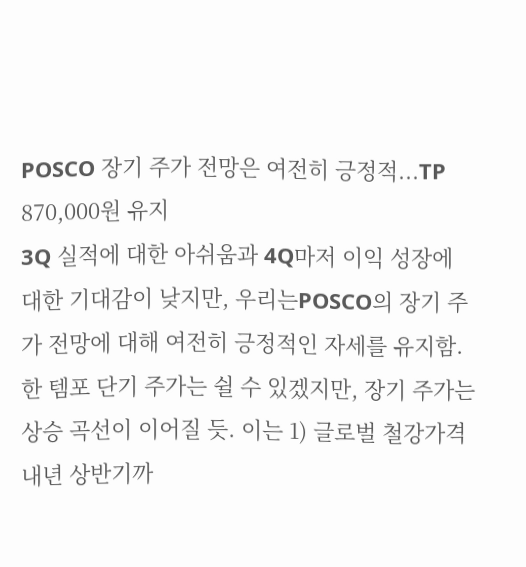POSCO 장기 주가 전망은 여전히 긍정적...TP 870,000원 유지
3Q 실적에 대한 아쉬움과 4Q마저 이익 성장에 대한 기대감이 낮지만, 우리는POSCO의 장기 주가 전망에 대해 여전히 긍정적인 자세를 유지함. 한 템포 단기 주가는 쉴 수 있겠지만, 장기 주가는 상승 곡선이 이어질 듯. 이는 1) 글로벌 철강가격 내년 상반기까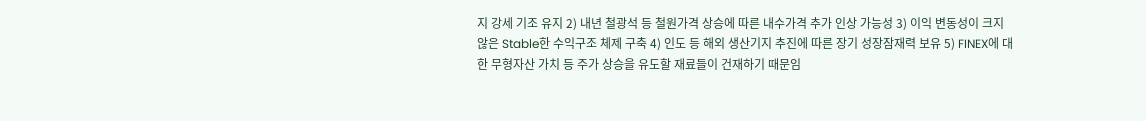지 강세 기조 유지 2) 내년 철광석 등 철원가격 상승에 따른 내수가격 추가 인상 가능성 3) 이익 변동성이 크지 않은 Stable한 수익구조 체제 구축 4) 인도 등 해외 생산기지 추진에 따른 장기 성장잠재력 보유 5) FINEX에 대한 무형자산 가치 등 주가 상승을 유도할 재료들이 건재하기 때문임